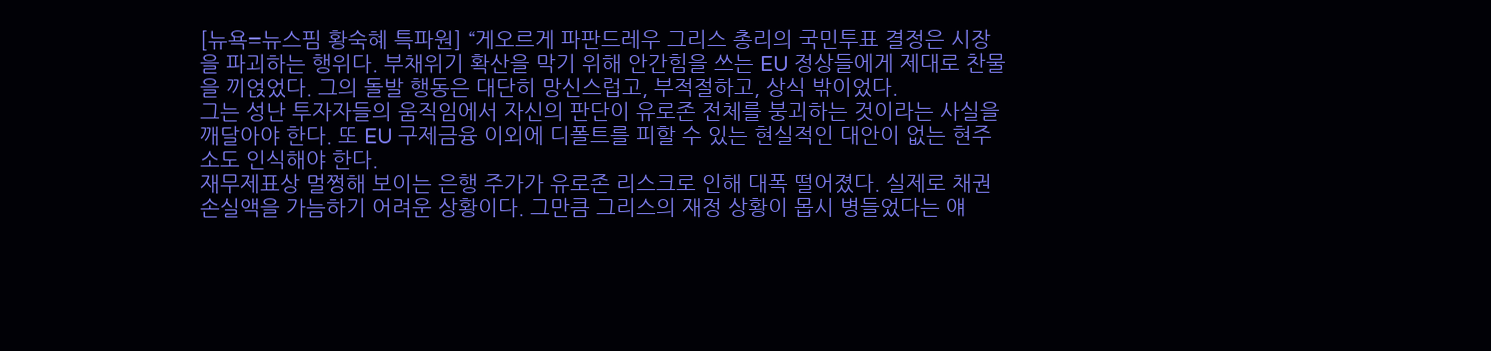[뉴욕=뉴스핌 황숙혜 특파원] “게오르게 파판드레우 그리스 총리의 국민투표 결정은 시장을 파괴하는 행위다. 부채위기 확산을 막기 위해 안간힘을 쓰는 EU 정상들에게 제대로 찬물을 끼얹었다. 그의 돌발 행동은 대단히 망신스럽고, 부적절하고, 상식 밖이었다.
그는 성난 투자자들의 움직임에서 자신의 판단이 유로존 전체를 붕괴하는 것이라는 사실을 깨달아야 한다. 또 EU 구제금융 이외에 디폴트를 피할 수 있는 현실적인 대안이 없는 현주소도 인식해야 한다.
재무제표상 멀쩡해 보이는 은행 주가가 유로존 리스크로 인해 대폭 떨어졌다. 실제로 채권 손실액을 가늠하기 어려운 상황이다. 그만큼 그리스의 재정 상황이 몹시 병들었다는 얘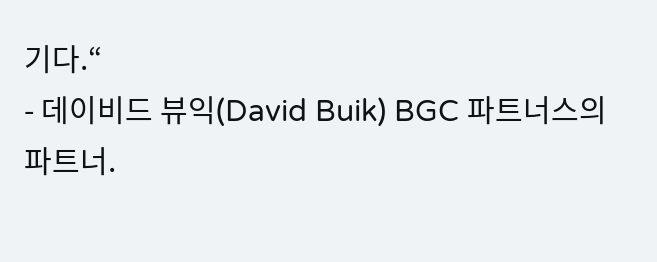기다.“
- 데이비드 뷰익(David Buik) BGC 파트너스의 파트너.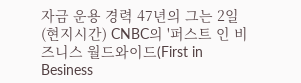자금 운용 경력 47년의 그는 2일(현지시간) CNBC의 '퍼스트 인 비즈니스 월드와이드(First in Besiness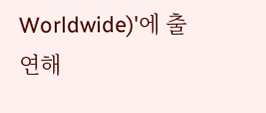Worldwide)'에 출연해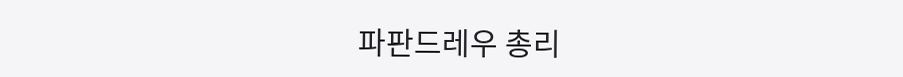파판드레우 총리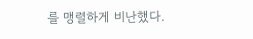를 맹렬하게 비난했다.